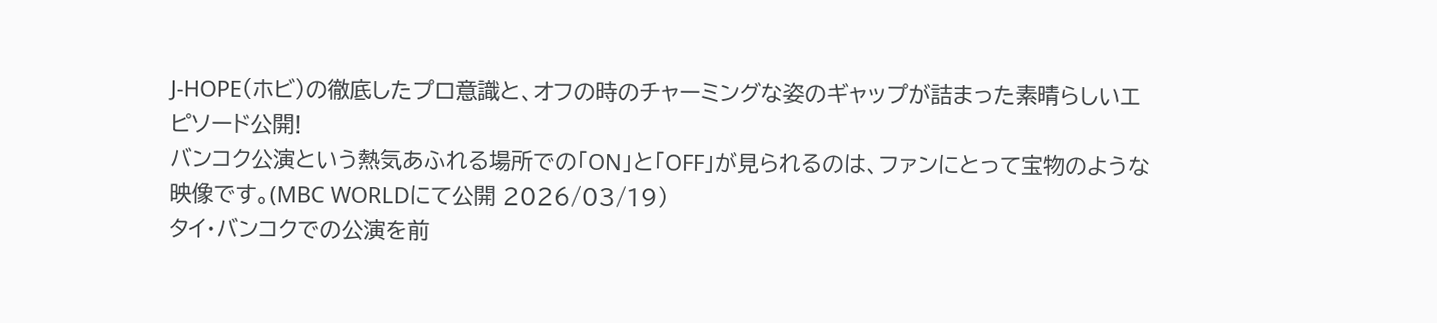J-HOPE(ホビ)の徹底したプロ意識と、オフの時のチャーミングな姿のギャップが詰まった素晴らしいエピソード公開!
バンコク公演という熱気あふれる場所での「ON」と「OFF」が見られるのは、ファンにとって宝物のような映像です。(MBC WORLDにて公開 2026/03/19)
タイ・バンコクでの公演を前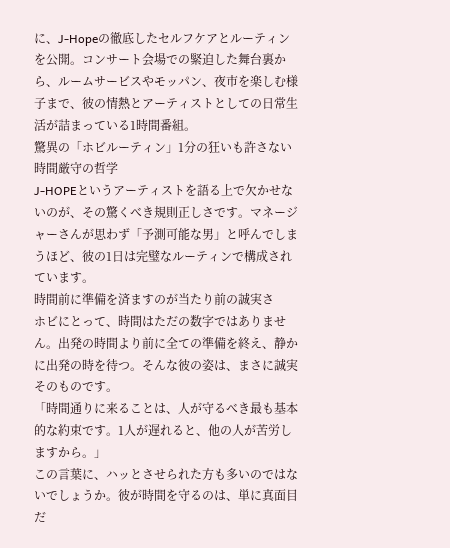に、J-Hopeの徹底したセルフケアとルーティンを公開。コンサート会場での緊迫した舞台裏から、ルームサービスやモッパン、夜市を楽しむ様子まで、彼の情熱とアーティストとしての日常生活が詰まっている1時間番組。
驚異の「ホビルーティン」1分の狂いも許さない時間厳守の哲学
J-HOPEというアーティストを語る上で欠かせないのが、その驚くべき規則正しさです。マネージャーさんが思わず「予測可能な男」と呼んでしまうほど、彼の1日は完璧なルーティンで構成されています。
時間前に準備を済ますのが当たり前の誠実さ
ホビにとって、時間はただの数字ではありません。出発の時間より前に全ての準備を終え、静かに出発の時を待つ。そんな彼の姿は、まさに誠実そのものです。
「時間通りに来ることは、人が守るべき最も基本的な約束です。1人が遅れると、他の人が苦労しますから。」
この言葉に、ハッとさせられた方も多いのではないでしょうか。彼が時間を守るのは、単に真面目だ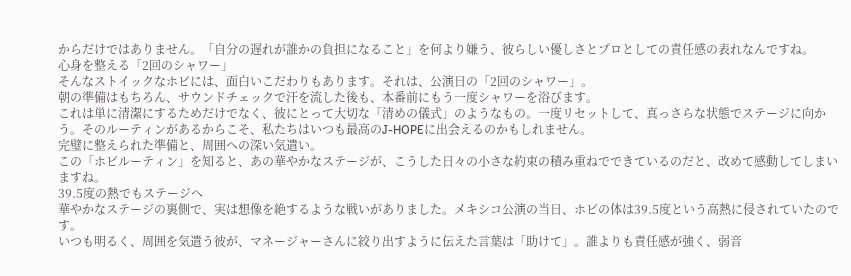からだけではありません。「自分の遅れが誰かの負担になること」を何より嫌う、彼らしい優しさとプロとしての責任感の表れなんですね。
心身を整える「2回のシャワー」
そんなストイックなホビには、面白いこだわりもあります。それは、公演日の「2回のシャワー」。
朝の準備はもちろん、サウンドチェックで汗を流した後も、本番前にもう一度シャワーを浴びます。
これは単に清潔にするためだけでなく、彼にとって大切な「清めの儀式」のようなもの。一度リセットして、真っさらな状態でステージに向かう。そのルーティンがあるからこそ、私たちはいつも最高のJ-HOPEに出会えるのかもしれません。
完璧に整えられた準備と、周囲への深い気遣い。
この「ホビルーティン」を知ると、あの華やかなステージが、こうした日々の小さな約束の積み重ねでできているのだと、改めて感動してしまいますね。
39.5度の熱でもステージへ
華やかなステージの裏側で、実は想像を絶するような戦いがありました。メキシコ公演の当日、ホビの体は39.5度という高熱に侵されていたのです。
いつも明るく、周囲を気遣う彼が、マネージャーさんに絞り出すように伝えた言葉は「助けて」。誰よりも責任感が強く、弱音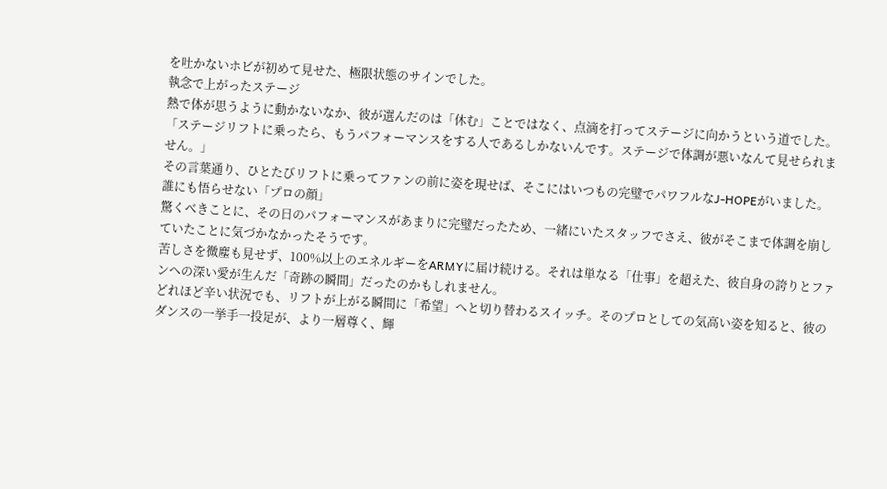を吐かないホビが初めて見せた、極限状態のサインでした。
執念で上がったステージ
熱で体が思うように動かないなか、彼が選んだのは「休む」ことではなく、点滴を打ってステージに向かうという道でした。
「ステージリフトに乗ったら、もうパフォーマンスをする人であるしかないんです。ステージで体調が悪いなんて見せられません。」
その言葉通り、ひとたびリフトに乗ってファンの前に姿を現せば、そこにはいつもの完璧でパワフルなJ-HOPEがいました。
誰にも悟らせない「プロの顔」
驚くべきことに、その日のパフォーマンスがあまりに完璧だったため、一緒にいたスタッフでさえ、彼がそこまで体調を崩していたことに気づかなかったそうです。
苦しさを微塵も見せず、100%以上のエネルギーをARMYに届け続ける。それは単なる「仕事」を超えた、彼自身の誇りとファンへの深い愛が生んだ「奇跡の瞬間」だったのかもしれません。
どれほど辛い状況でも、リフトが上がる瞬間に「希望」へと切り替わるスイッチ。そのプロとしての気高い姿を知ると、彼のダンスの一挙手一投足が、より一層尊く、輝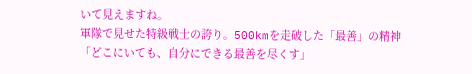いて見えますね。
軍隊で見せた特級戦士の誇り。500kmを走破した「最善」の精神
「どこにいても、自分にできる最善を尽くす」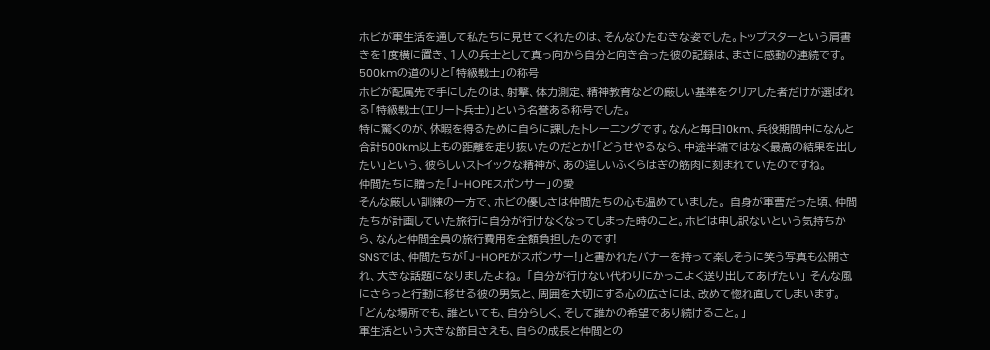ホビが軍生活を通して私たちに見せてくれたのは、そんなひたむきな姿でした。トップスターという肩書きを1度横に置き、1人の兵士として真っ向から自分と向き合った彼の記録は、まさに感動の連続です。
500kmの道のりと「特級戦士」の称号
ホビが配属先で手にしたのは、射撃、体力測定、精神教育などの厳しい基準をクリアした者だけが選ばれる「特級戦士(エリート兵士)」という名誉ある称号でした。
特に驚くのが、休暇を得るために自らに課したトレーニングです。なんと毎日10km、兵役期間中になんと合計500km以上もの距離を走り抜いたのだとか!「どうせやるなら、中途半端ではなく最高の結果を出したい」という、彼らしいストイックな精神が、あの逞しいふくらはぎの筋肉に刻まれていたのですね。
仲間たちに贈った「J-HOPEスポンサー」の愛
そんな厳しい訓練の一方で、ホビの優しさは仲間たちの心も温めていました。 自身が軍曹だった頃、仲間たちが計画していた旅行に自分が行けなくなってしまった時のこと。ホビは申し訳ないという気持ちから、なんと仲間全員の旅行費用を全額負担したのです!
SNSでは、仲間たちが「J-HOPEがスポンサー!」と書かれたバナーを持って楽しそうに笑う写真も公開され、大きな話題になりましたよね。 「自分が行けない代わりにかっこよく送り出してあげたい」 そんな風にさらっと行動に移せる彼の男気と、周囲を大切にする心の広さには、改めて惚れ直してしまいます。
「どんな場所でも、誰といても、自分らしく、そして誰かの希望であり続けること。」
軍生活という大きな節目さえも、自らの成長と仲間との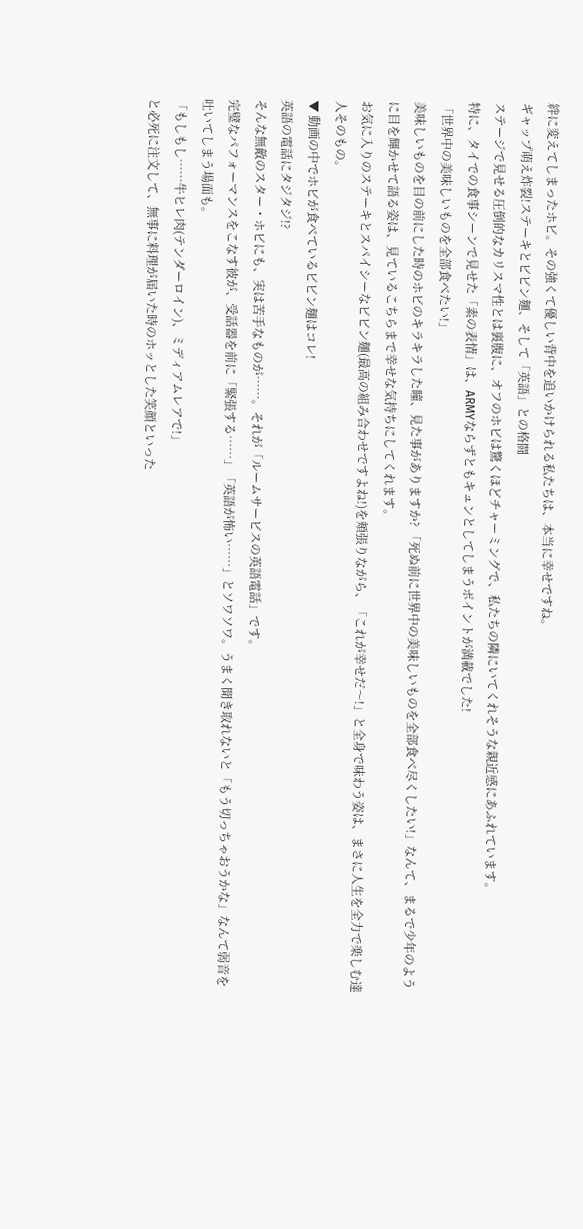絆に変えてしまったホビ。その強くて優しい背中を追いかけられる私たちは、本当に幸せですね。
ギャップ萌え炸裂!ステーキとビビン麺、そして「英語」との格闘
ステージで見せる圧倒的なカリスマ性とは裏腹に、オフのホビは驚くほどチャーミングで、私たちの隣にいてくれそうな親近感にあふれています。
特に、タイでの食事シーンで見せた「素の表情」は、ARMYならずともキュンとしてしまうポイントが満載でした!
「世界中の美味しいものを全部食べたい!」
美味しいものを目の前にした時のホビのキラキラした瞳、見た事がありますか? 「死ぬ前に世界中の美味しいものを全部食べ尽くしたい!」なんて、まるで少年のように目を輝かせて語る姿は、見ているこちらまで幸せな気持ちにしてくれます。
お気に入りのステーキとスパイシーなビビン麺(最高の組み合わせですよね!)を頬張りながら、「これが幸せだ〜!」と全身で味わう姿は、まさに人生を全力で楽しむ達人そのもの。
▼ 動画の中でホビが食べているビビン麺はコレ!
英語の電話にタジタジ!?
そんな無敵のスター・ホビにも、実は苦手なものが……。それが「ルームサービスの英語電話」です。
完璧なパフォーマンスをこなす彼が、受話器を前に「緊張する……」「英語が怖い……」とソワソワ。うまく聞き取れないと「もう切っちゃおうかな」なんて弱音を吐いてしまう場面も。
「もしもし……牛ヒレ肉(テンダーロイン)、ミディアムレアで!」
と必死に注文して、無事に料理が届いた時のホッとした笑顔といった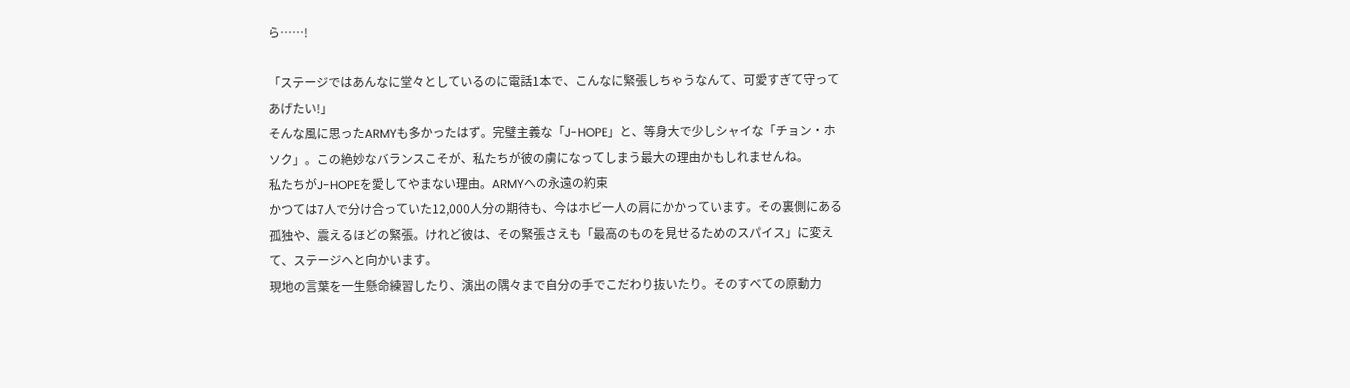ら……!

「ステージではあんなに堂々としているのに電話1本で、こんなに緊張しちゃうなんて、可愛すぎて守ってあげたい!」
そんな風に思ったARMYも多かったはず。完璧主義な「J-HOPE」と、等身大で少しシャイな「チョン・ホソク」。この絶妙なバランスこそが、私たちが彼の虜になってしまう最大の理由かもしれませんね。
私たちがJ-HOPEを愛してやまない理由。ARMYへの永遠の約束
かつては7人で分け合っていた12,000人分の期待も、今はホビ一人の肩にかかっています。その裏側にある孤独や、震えるほどの緊張。けれど彼は、その緊張さえも「最高のものを見せるためのスパイス」に変えて、ステージへと向かいます。
現地の言葉を一生懸命練習したり、演出の隅々まで自分の手でこだわり抜いたり。そのすべての原動力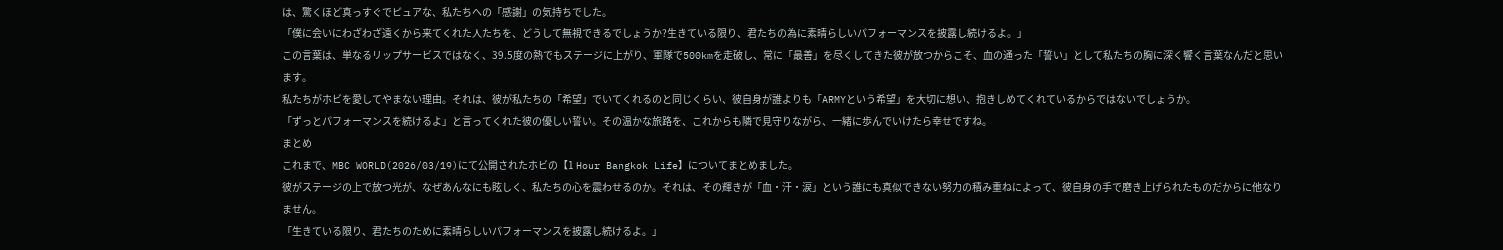は、驚くほど真っすぐでピュアな、私たちへの「感謝」の気持ちでした。
「僕に会いにわざわざ遠くから来てくれた人たちを、どうして無視できるでしょうか?生きている限り、君たちの為に素晴らしいパフォーマンスを披露し続けるよ。」
この言葉は、単なるリップサービスではなく、39.5度の熱でもステージに上がり、軍隊で500kmを走破し、常に「最善」を尽くしてきた彼が放つからこそ、血の通った「誓い」として私たちの胸に深く響く言葉なんだと思います。
私たちがホビを愛してやまない理由。それは、彼が私たちの「希望」でいてくれるのと同じくらい、彼自身が誰よりも「ARMYという希望」を大切に想い、抱きしめてくれているからではないでしょうか。
「ずっとパフォーマンスを続けるよ」と言ってくれた彼の優しい誓い。その温かな旅路を、これからも隣で見守りながら、一緒に歩んでいけたら幸せですね。
まとめ
これまで、MBC WORLD(2026/03/19)にて公開されたホビの【1 Hour Bangkok Life】についてまとめました。
彼がステージの上で放つ光が、なぜあんなにも眩しく、私たちの心を震わせるのか。それは、その輝きが「血・汗・涙」という誰にも真似できない努力の積み重ねによって、彼自身の手で磨き上げられたものだからに他なりません。
「生きている限り、君たちのために素晴らしいパフォーマンスを披露し続けるよ。」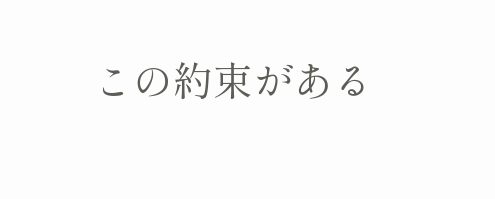この約束がある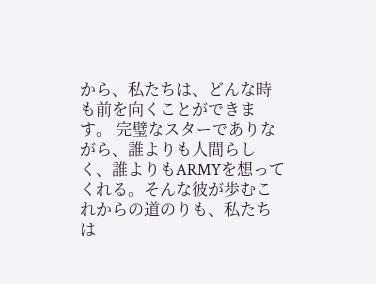から、私たちは、どんな時も前を向くことができます。 完璧なスターでありながら、誰よりも人間らしく、誰よりもARMYを想ってくれる。そんな彼が歩むこれからの道のりも、私たちは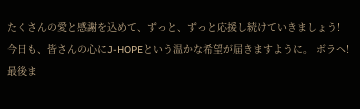たくさんの愛と感謝を込めて、ずっと、ずっと応援し続けていきましょう!
今日も、皆さんの心にJ-HOPEという温かな希望が届きますように。 ボラヘ!
最後ま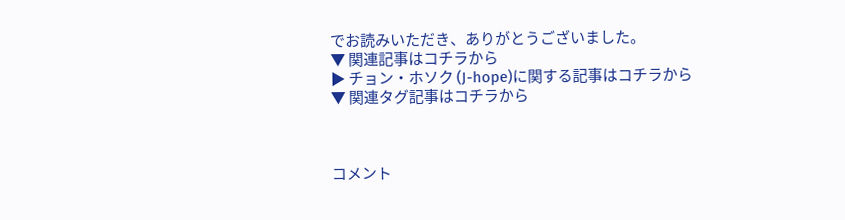でお読みいただき、ありがとうございました。
▼ 関連記事はコチラから
▶ チョン・ホソク (J-hope)に関する記事はコチラから
▼ 関連タグ記事はコチラから



コメント